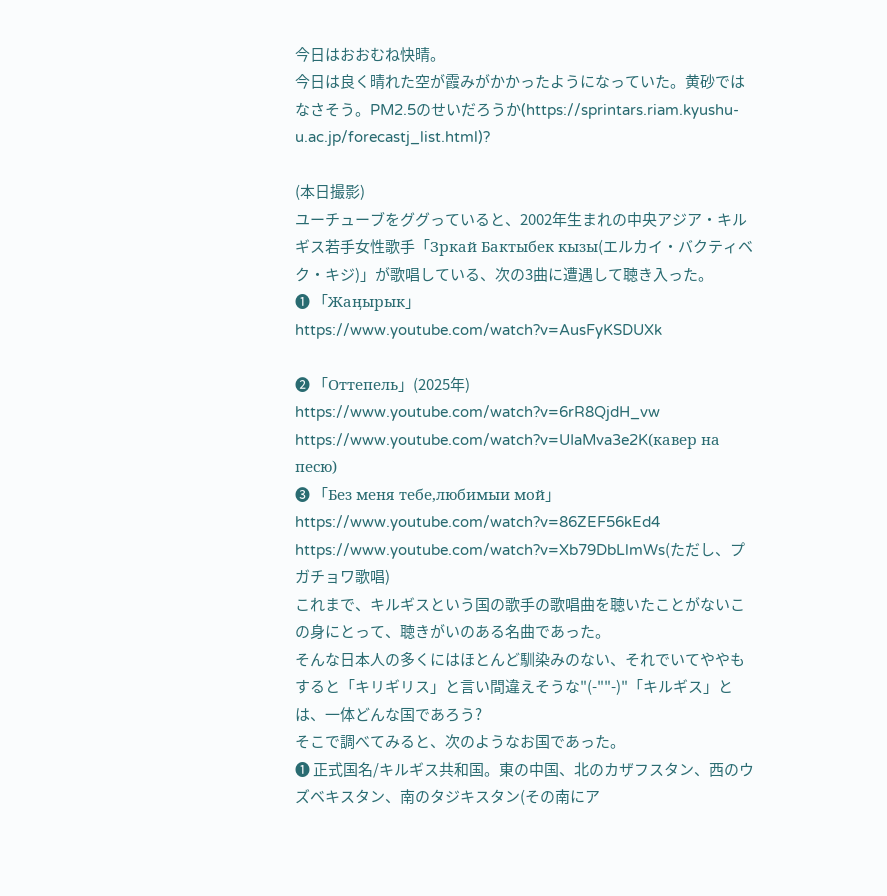今日はおおむね快晴。
今日は良く晴れた空が霞みがかかったようになっていた。黄砂ではなさそう。PM2.5のせいだろうか(https://sprintars.riam.kyushu-u.ac.jp/forecastj_list.html)?

(本日撮影)
ユーチューブをググっていると、2002年生まれの中央アジア・キルギス若手女性歌手「Зркай Бактыбек кызы(エルカイ・バクティベク・キジ)」が歌唱している、次の3曲に遭遇して聴き入った。
❶ 「Жаӊырык」
https://www.youtube.com/watch?v=AusFyKSDUXk

❷ 「Оттепель」(2025年)
https://www.youtube.com/watch?v=6rR8QjdH_vw
https://www.youtube.com/watch?v=UIaMva3e2K(кавер на песю)
❸ 「Без меня тебе,любимыи мой」
https://www.youtube.com/watch?v=86ZEF56kEd4
https://www.youtube.com/watch?v=Xb79DbLlmWs(ただし、プガチョワ歌唱)
これまで、キルギスという国の歌手の歌唱曲を聴いたことがないこの身にとって、聴きがいのある名曲であった。
そんな日本人の多くにはほとんど馴染みのない、それでいてややもすると「キリギリス」と言い間違えそうな"(-""-)"「キルギス」とは、一体どんな国であろう?
そこで調べてみると、次のようなお国であった。
❶ 正式国名/キルギス共和国。東の中国、北のカザフスタン、西のウズベキスタン、南のタジキスタン(その南にア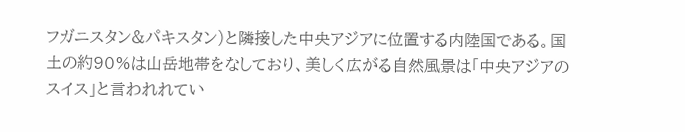フガニスタン&パキスタン)と隣接した中央アジアに位置する内陸国である。国土の約90%は山岳地帯をなしており、美しく広がる自然風景は「中央アジアのスイス」と言われれてい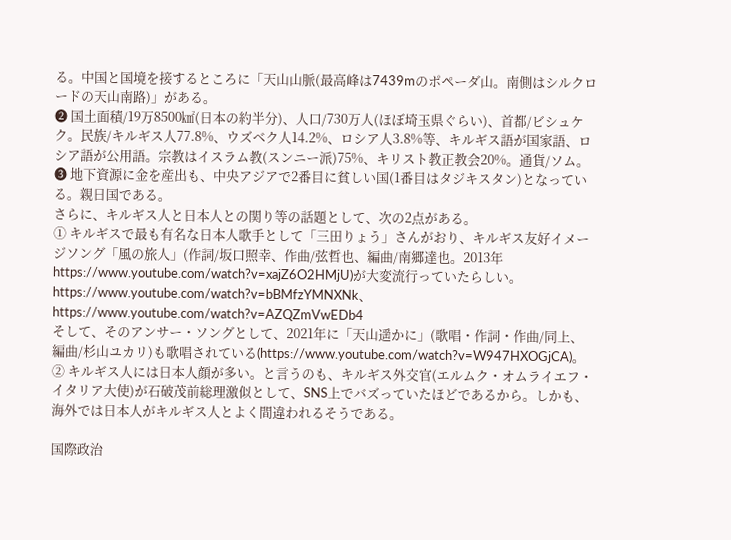る。中国と国境を接するところに「天山山脈(最高峰は7439mのポペーダ山。南側はシルクロードの天山南路)」がある。
❷ 国土面積/19万8500㎢(日本の約半分)、人口/730万人(ほぼ埼玉県ぐらい)、首都/ビシュケク。民族/キルギス人77.8%、ウズベク人14.2%、ロシア人3.8%等、キルギス語が国家語、ロシア語が公用語。宗教はイスラム教(スンニー派)75%、キリスト教正教会20%。通貨/ソム。
❸ 地下資源に金を産出も、中央アジアで2番目に貧しい国(1番目はタジキスタン)となっている。親日国である。
さらに、キルギス人と日本人との関り等の話題として、次の2点がある。
➀ キルギスで最も有名な日本人歌手として「三田りょう」さんがおり、キルギス友好イメージソング「風の旅人」(作詞/坂口照幸、作曲/弦哲也、編曲/南郷達也。2013年 https://www.youtube.com/watch?v=xajZ6O2HMjU)が大変流行っていたらしい。
https://www.youtube.com/watch?v=bBMfzYMNXNk、https://www.youtube.com/watch?v=AZQZmVwEDb4
そして、そのアンサー・ソングとして、2021年に「天山遥かに」(歌唱・作詞・作曲/同上、編曲/杉山ユカリ)も歌唱されている(https://www.youtube.com/watch?v=W947HXOGjCA)。
② キルギス人には日本人顔が多い。と言うのも、キルギス外交官(エルムク・オムライエフ・イタリア大使)が石破茂前総理激似として、SNS上でバズっていたほどであるから。しかも、海外では日本人がキルギス人とよく間違われるそうである。

国際政治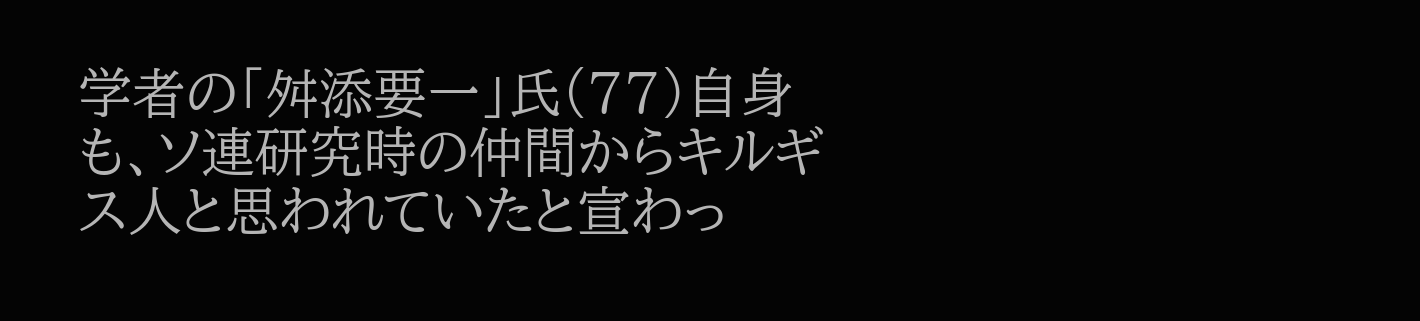学者の「舛添要一」氏(77)自身も、ソ連研究時の仲間からキルギス人と思われていたと宣わっ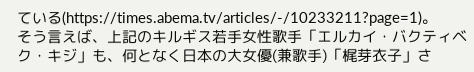ている(https://times.abema.tv/articles/-/10233211?page=1)。
そう言えば、上記のキルギス若手女性歌手「エルカイ・バクティベク・キジ」も、何となく日本の大女優(兼歌手)「梶芽衣子」さ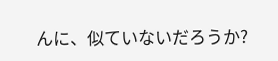んに、似ていないだろうか?